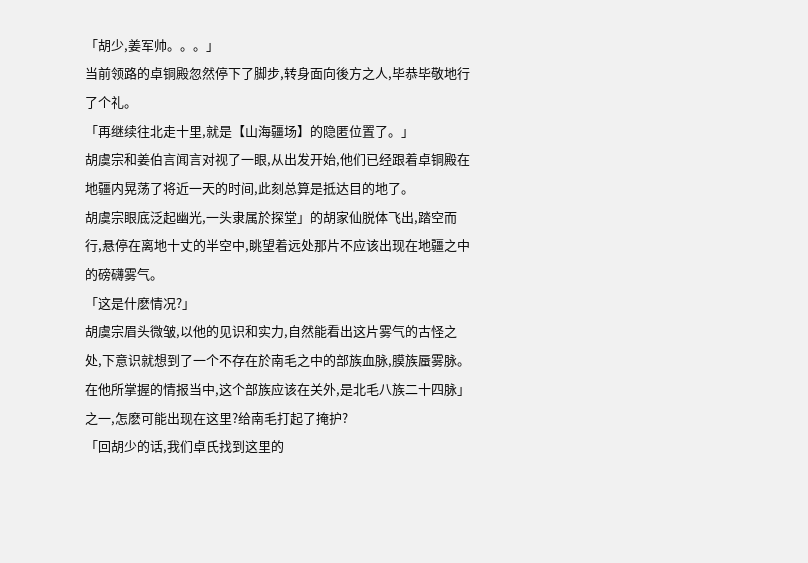「胡少,姜军帅。。。」
当前领路的卓铜殿忽然停下了脚步,转身面向後方之人,毕恭毕敬地行了个礼。
「再继续往北走十里,就是【山海疆场】的隐匿位置了。」
胡虞宗和姜伯言闻言对视了一眼,从出发开始,他们已经跟着卓铜殿在地疆内晃荡了将近一天的时间,此刻总算是抵达目的地了。
胡虞宗眼底泛起幽光,一头隶属於探堂」的胡家仙脱体飞出,踏空而行,悬停在离地十丈的半空中,眺望着远处那片不应该出现在地疆之中的磅礴雾气。
「这是什麽情况?」
胡虞宗眉头微皱,以他的见识和实力,自然能看出这片雾气的古怪之处,下意识就想到了一个不存在於南毛之中的部族血脉,膜族蜃雾脉。
在他所掌握的情报当中,这个部族应该在关外,是北毛八族二十四脉」之一,怎麽可能出现在这里?给南毛打起了掩护?
「回胡少的话,我们卓氏找到这里的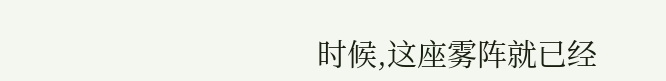时候,这座雾阵就已经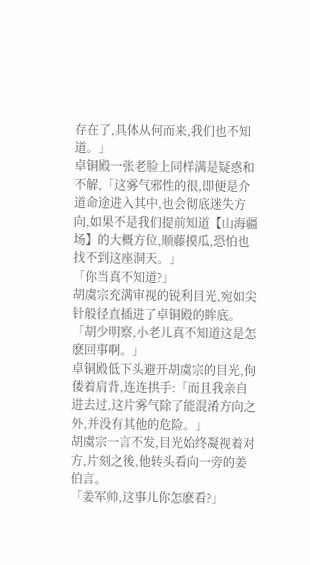存在了,具体从何而来,我们也不知道。」
卓铜殿一张老脸上同样满是疑惑和不解,「这雾气邪性的很,即便是介道命途进入其中,也会彻底迷失方向,如果不是我们提前知道【山海疆场】的大概方位,顺藤摸瓜,恐怕也找不到这座洞天。」
「你当真不知道?」
胡虞宗充满审视的锐利目光,宛如尖针般径直插进了卓铜殿的眸底。
「胡少明察,小老儿真不知道这是怎麽回事啊。」
卓铜殿低下头避开胡虞宗的目光,佝偻着肩背,连连拱手:「而且我亲自进去过,这片雾气除了能混淆方向之外,并没有其他的危险。」
胡虞宗一言不发,目光始终凝视着对方,片刻之後,他转头看向一旁的姜伯言。
「姜军帅,这事儿你怎麽看?」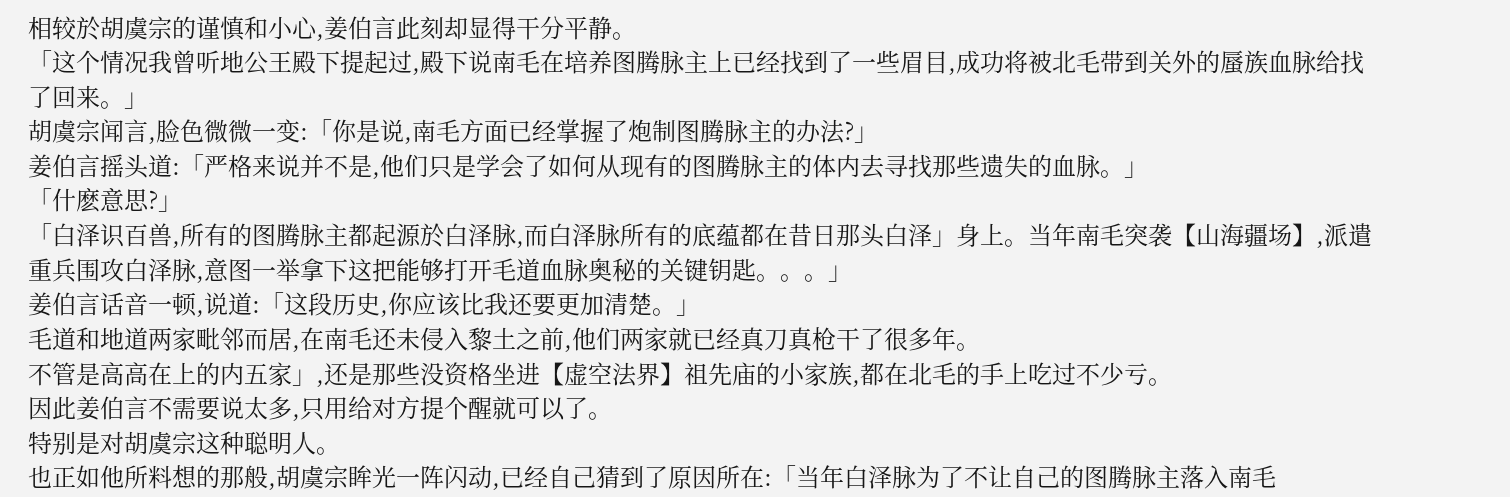相较於胡虞宗的谨慎和小心,姜伯言此刻却显得干分平静。
「这个情况我曾听地公王殿下提起过,殿下说南毛在培养图腾脉主上已经找到了一些眉目,成功将被北毛带到关外的蜃族血脉给找了回来。」
胡虞宗闻言,脸色微微一变:「你是说,南毛方面已经掌握了炮制图腾脉主的办法?」
姜伯言摇头道:「严格来说并不是,他们只是学会了如何从现有的图腾脉主的体内去寻找那些遗失的血脉。」
「什麽意思?」
「白泽识百兽,所有的图腾脉主都起源於白泽脉,而白泽脉所有的底蕴都在昔日那头白泽」身上。当年南毛突袭【山海疆场】,派遣重兵围攻白泽脉,意图一举拿下这把能够打开毛道血脉奥秘的关键钥匙。。。」
姜伯言话音一顿,说道:「这段历史,你应该比我还要更加清楚。」
毛道和地道两家毗邻而居,在南毛还未侵入黎土之前,他们两家就已经真刀真枪干了很多年。
不管是高高在上的内五家」,还是那些没资格坐进【虚空法界】祖先庙的小家族,都在北毛的手上吃过不少亏。
因此姜伯言不需要说太多,只用给对方提个醒就可以了。
特别是对胡虞宗这种聪明人。
也正如他所料想的那般,胡虞宗眸光一阵闪动,已经自己猜到了原因所在:「当年白泽脉为了不让自己的图腾脉主落入南毛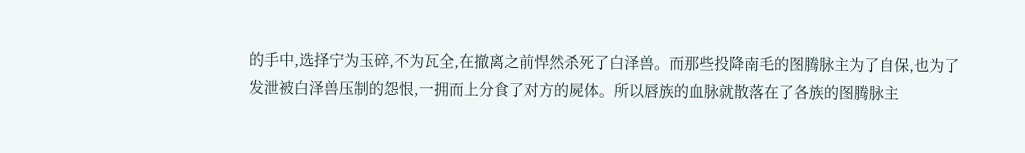的手中,选择宁为玉碎,不为瓦全,在撤离之前悍然杀死了白泽兽。而那些投降南毛的图腾脉主为了自保,也为了发泄被白泽兽压制的怨恨,一拥而上分食了对方的屍体。所以唇族的血脉就散落在了各族的图腾脉主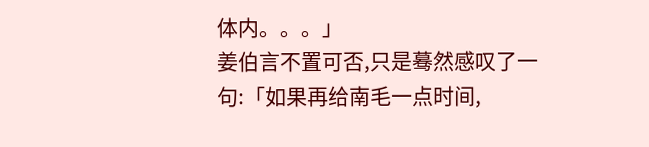体内。。。」
姜伯言不置可否,只是蓦然感叹了一句:「如果再给南毛一点时间,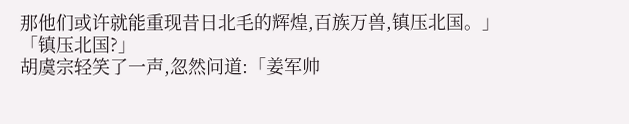那他们或许就能重现昔日北毛的辉煌,百族万兽,镇压北国。」
「镇压北国?」
胡虞宗轻笑了一声,忽然问道:「姜军帅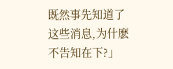既然事先知道了这些消息,为什麽不告知在下?」